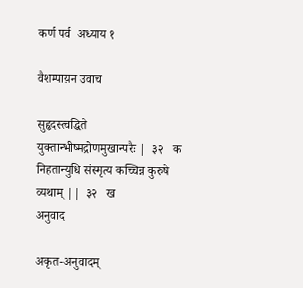कर्ण पर्व  अध्याय १

वैशम्पाय़न उवाच

सुहृदस्त्वद्धिते युक्तान्भीष्मद्रोणमुखान्परैः |  ३२   क
निहतान्युधि संस्मृत्य कच्चिन्न कुरुषे व्यथाम् ||  ३२   ख
अनुवाद

अकृत-अनुवादम्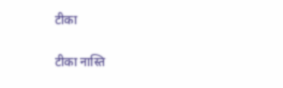टीका

टीका नास्ति